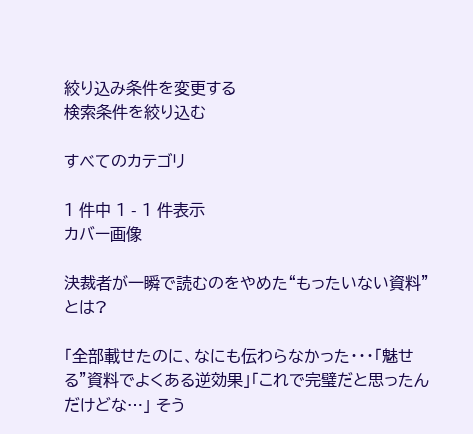絞り込み条件を変更する
検索条件を絞り込む

すべてのカテゴリ

1 件中 1 - 1 件表示
カバー画像

決裁者が一瞬で読むのをやめた“もったいない資料”とは?

「全部載せたのに、なにも伝わらなかった・・・「魅せる”資料でよくある逆効果」「これで完璧だと思ったんだけどな…」 そう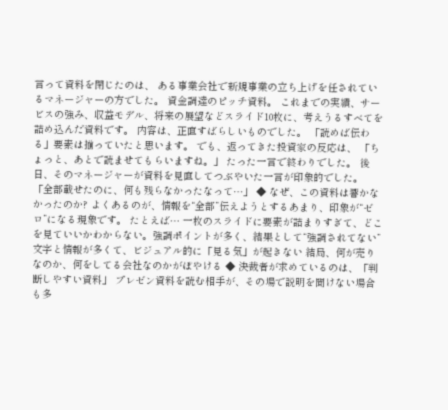言って資料を閉じたのは、 ある事業会社で新規事業の立ち上げを任されているマネージャーの方でした。 資金調達のピッチ資料。 これまでの実績、サービスの強み、収益モデル、将来の展望などスライド10枚に、考えうるすべてを詰め込んだ資料です。 内容は、正直すばらしいものでした。 「読めば伝わる」要素は揃っていたと思います。 でも、返ってきた投資家の反応は、 「ちょっと、あとで読ませてもらいますね。」 たった一言で終わりでした。 後日、そのマネージャーが資料を見直してつぶやいた一言が印象的でした。 「全部載せたのに、何も残らなかったなって…」 ◆ なぜ、この資料は響かなかったのか? よくあるのが、情報を“全部”伝えようとするあまり、印象が“ゼロ”になる現象です。 たとえば… 一枚のスライドに要素が詰まりすぎて、どこを見ていいかわからない。強調ポイントが多く、結果として“強調されてない” 文字と情報が多くて、ビジュアル的に「見る気」が起きない 結局、何が売りなのか、何をしてる会社なのかがぼやける ◆ 決裁者が求めているのは、「判断しやすい資料」 プレゼン資料を読む相手が、その場で説明を聞けない場合も多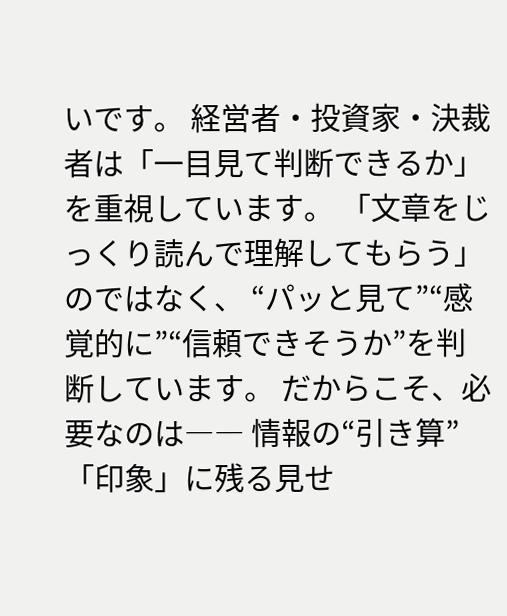いです。 経営者・投資家・決裁者は「一目見て判断できるか」を重視しています。 「文章をじっくり読んで理解してもらう」のではなく、 “パッと見て”“感覚的に”“信頼できそうか”を判断しています。 だからこそ、必要なのは―― 情報の“引き算” 「印象」に残る見せ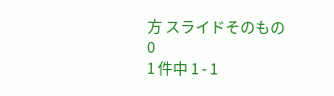方 スライドそのもの
0
1 件中 1 - 1